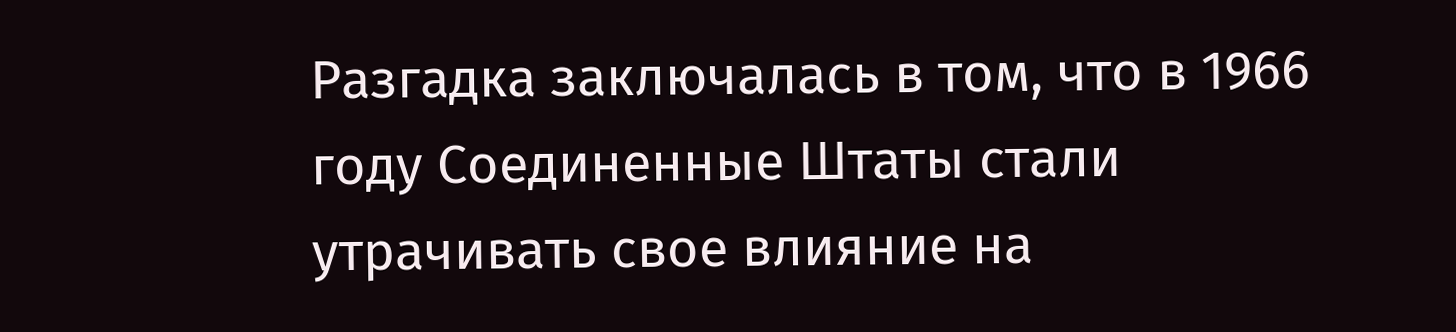Разгадка заключалась в том, что в 1966 году Соединенные Штаты стали утрачивать свое влияние на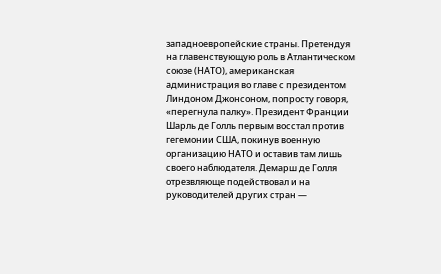западноевропейские страны. Претендуя на главенствующую роль в Атлантическом союзе (НАТО), американская администрация во главе с президентом Линдоном Джонсоном, попросту говоря, «перегнула палку». Президент Франции Шарль де Голль первым восстал против гегемонии США, покинув военную организацию НАТО и оставив там лишь своего наблюдателя. Демарш де Голля отрезвляюще подействовал и на руководителей других стран —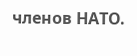членов НАТО.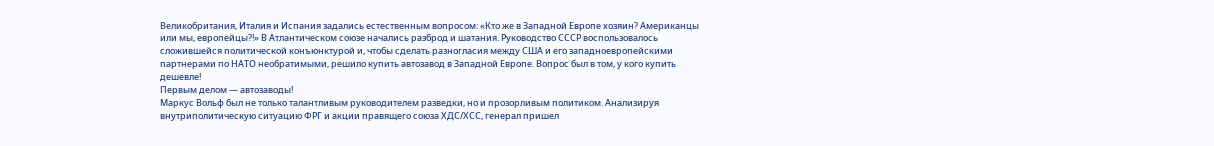Великобритания, Италия и Испания задались естественным вопросом: «Кто же в Западной Европе хозяин? Американцы или мы, европейцы?!» В Атлантическом союзе начались разброд и шатания. Руководство СССР воспользовалось сложившейся политической конъюнктурой и, чтобы сделать разногласия между США и его западноевропейскими партнерами по НАТО необратимыми, решило купить автозавод в Западной Европе. Вопрос был в том, у кого купить дешевле!
Первым делом — автозаводы!
Маркус Вольф был не только талантливым руководителем разведки, но и прозорливым политиком. Анализируя внутриполитическую ситуацию ФРГ и акции правящего союза ХДС/ХСС, генерал пришел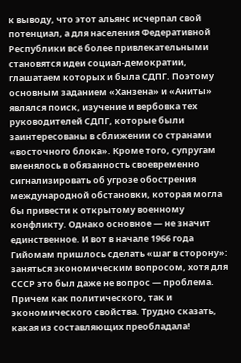к выводу, что этот альянс исчерпал свой потенциал, а для населения Федеративной Республики всё более привлекательными становятся идеи социал-демократии, глашатаем которых и была СДПГ. Поэтому основным заданием «Ханзена» и «Аниты» являлся поиск, изучение и вербовка тех руководителей СДПГ, которые были заинтересованы в сближении со странами «восточного блока». Кроме того, супругам вменялось в обязанность своевременно сигнализировать об угрозе обострения международной обстановки, которая могла бы привести к открытому военному конфликту. Однако основное — не значит единственное. И вот в начале 1966 года Гийомам пришлось сделать «шаг в сторону»: заняться экономическим вопросом, хотя для СССР это был даже не вопрос — проблема. Причем как политического, так и экономического свойства. Трудно сказать, какая из составляющих преобладала!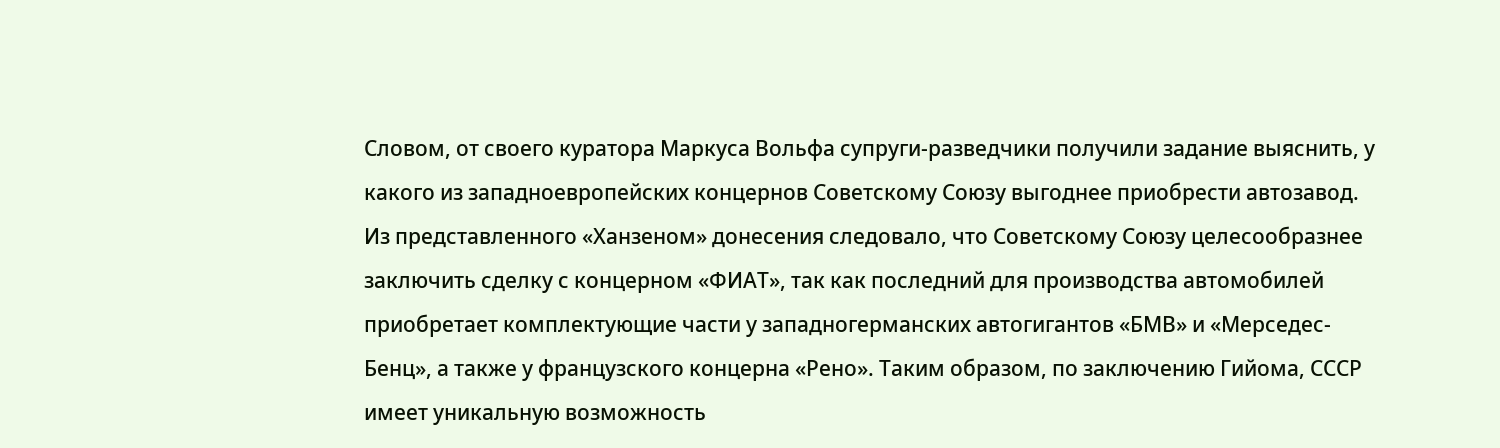Словом, от своего куратора Маркуса Вольфа супруги-разведчики получили задание выяснить, у какого из западноевропейских концернов Советскому Союзу выгоднее приобрести автозавод.
Из представленного «Ханзеном» донесения следовало, что Советскому Союзу целесообразнее заключить сделку с концерном «ФИАТ», так как последний для производства автомобилей приобретает комплектующие части у западногерманских автогигантов «БМВ» и «Мерседес-Бенц», а также у французского концерна «Рено». Таким образом, по заключению Гийома, СССР имеет уникальную возможность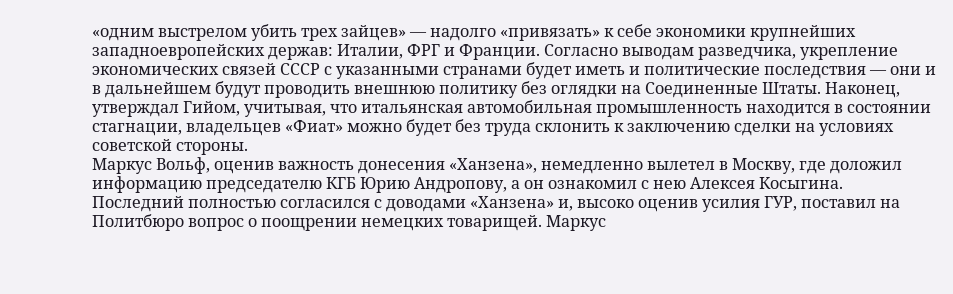«одним выстрелом убить трех зайцев» — надолго «привязать» к себе экономики крупнейших западноевропейских держав: Италии, ФРГ и Франции. Согласно выводам разведчика, укрепление экономических связей СССР с указанными странами будет иметь и политические последствия — они и в дальнейшем будут проводить внешнюю политику без оглядки на Соединенные Штаты. Наконец, утверждал Гийом, учитывая, что итальянская автомобильная промышленность находится в состоянии стагнации, владельцев «Фиат» можно будет без труда склонить к заключению сделки на условиях советской стороны.
Маркус Вольф, оценив важность донесения «Ханзена», немедленно вылетел в Москву, где доложил информацию председателю КГБ Юрию Андропову, а он ознакомил с нею Алексея Косыгина. Последний полностью согласился с доводами «Ханзена» и, высоко оценив усилия ГУР, поставил на Политбюро вопрос о поощрении немецких товарищей. Маркус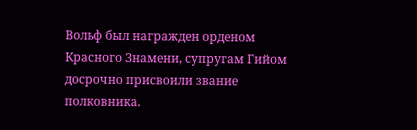Вольф был награжден орденом Красного Знамени, супругам Гийом досрочно присвоили звание полковника.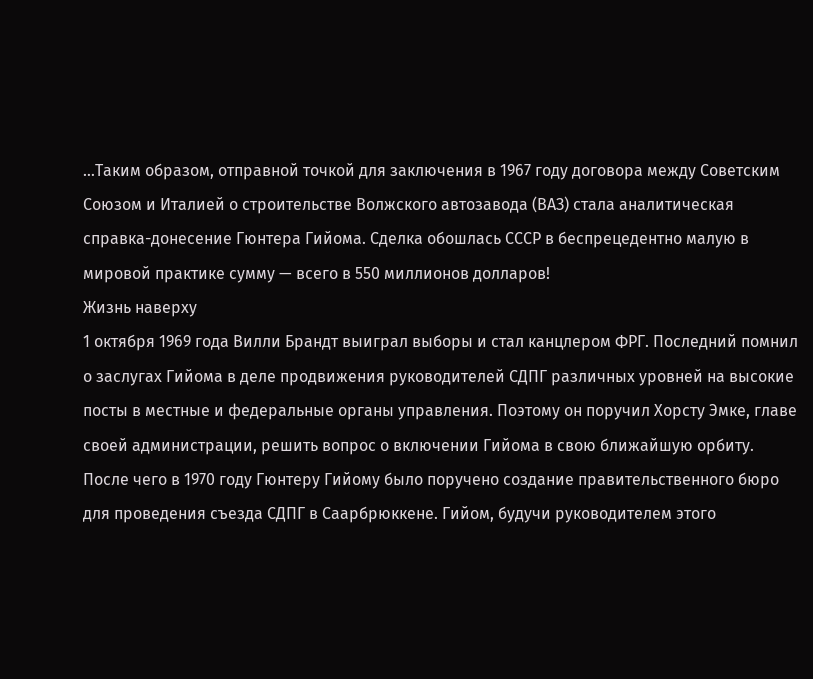…Таким образом, отправной точкой для заключения в 1967 году договора между Советским Союзом и Италией о строительстве Волжского автозавода (ВАЗ) стала аналитическая справка-донесение Гюнтера Гийома. Сделка обошлась СССР в беспрецедентно малую в мировой практике сумму — всего в 550 миллионов долларов!
Жизнь наверху
1 октября 1969 года Вилли Брандт выиграл выборы и стал канцлером ФРГ. Последний помнил о заслугах Гийома в деле продвижения руководителей СДПГ различных уровней на высокие посты в местные и федеральные органы управления. Поэтому он поручил Хорсту Эмке, главе своей администрации, решить вопрос о включении Гийома в свою ближайшую орбиту. После чего в 1970 году Гюнтеру Гийому было поручено создание правительственного бюро для проведения съезда СДПГ в Саарбрюккене. Гийом, будучи руководителем этого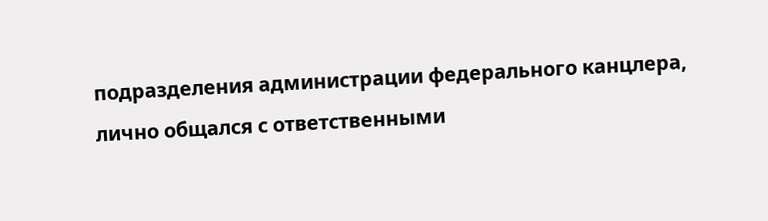подразделения администрации федерального канцлера, лично общался с ответственными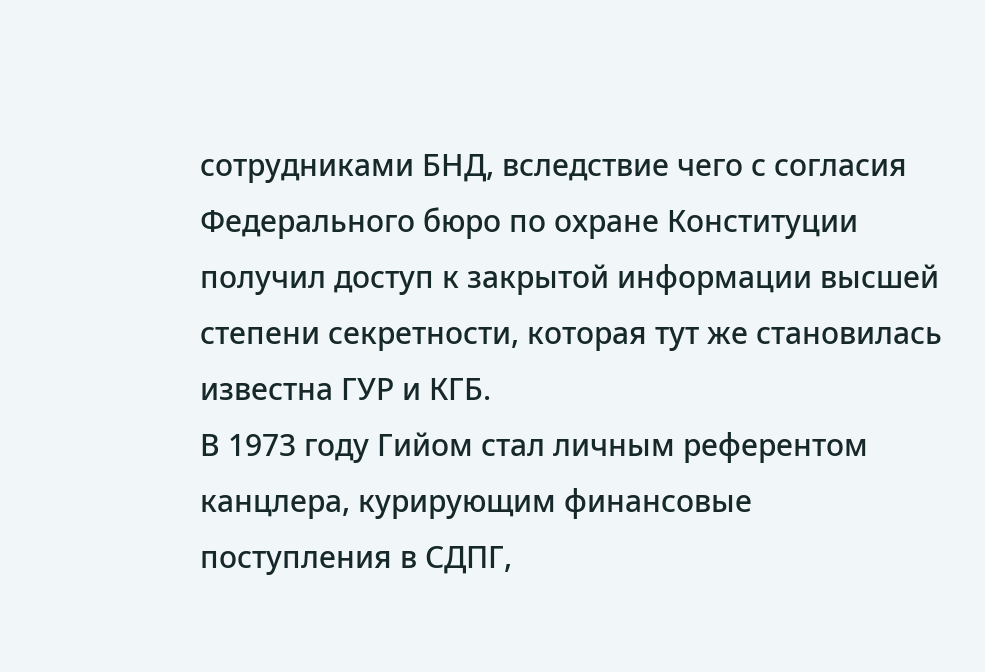сотрудниками БНД, вследствие чего с согласия Федерального бюро по охране Конституции получил доступ к закрытой информации высшей степени секретности, которая тут же становилась известна ГУР и КГБ.
В 1973 году Гийом стал личным референтом канцлера, курирующим финансовые поступления в СДПГ,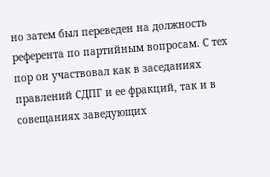но затем был переведен на должность референта по партийным вопросам. С тех пор он участвовал как в заседаниях правлений СДПГ и ее фракций, так и в совещаниях заведующих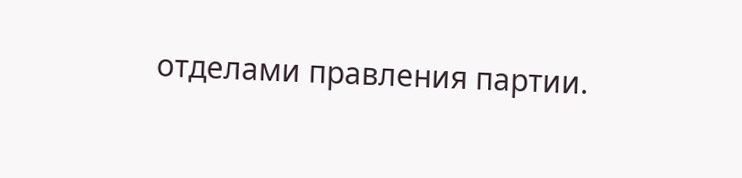отделами правления партии.